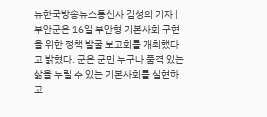뉴한국방송뉴스통신사 김성의 기자 | 부안군은 16일 부안형 기본사회 구현을 위한 정책 발굴 보고회를 개최했다고 밝혔다. 군은 군민 누구나 품격 있는 삶을 누릴 수 있는 기본사회를 실현하고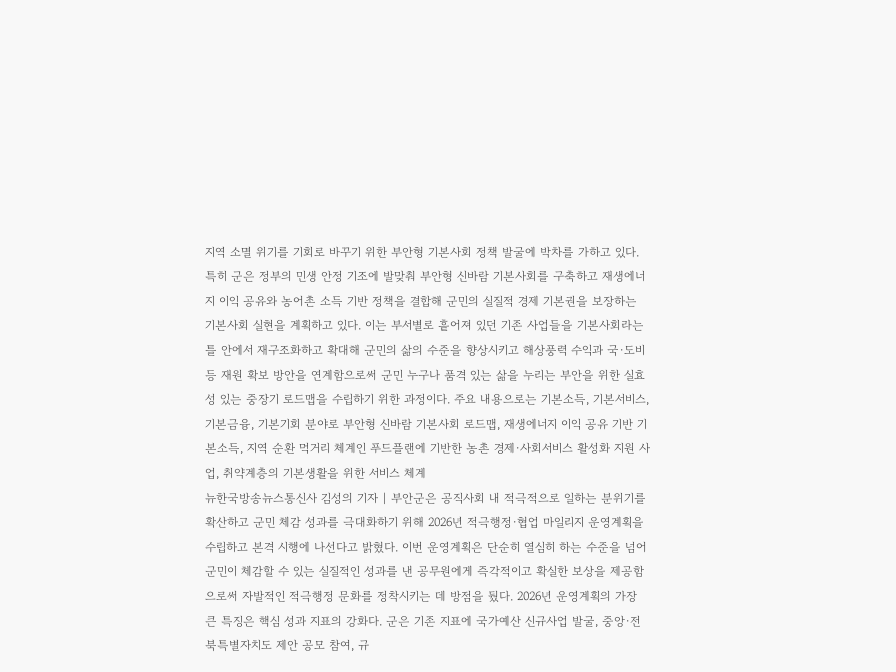지역 소멸 위기를 기회로 바꾸기 위한 부안형 기본사회 정책 발굴에 박차를 가하고 있다. 특히 군은 정부의 민생 안정 기조에 발맞춰 부안형 신바람 기본사회를 구축하고 재생에너지 이익 공유와 농어촌 소득 기반 정책을 결합해 군민의 실질적 경제 기본권을 보장하는 기본사회 실현을 계획하고 있다. 이는 부서별로 흩어져 있던 기존 사업들을 기본사회라는 틀 안에서 재구조화하고 확대해 군민의 삶의 수준을 향상시키고 해상풍력 수익과 국·도비 등 재원 확보 방안을 연계함으로써 군민 누구나 품격 있는 삶을 누리는 부안을 위한 실효성 있는 중장기 로드맵을 수립하기 위한 과정이다. 주요 내용으로는 기본소득, 기본서비스, 기본금융, 기본기회 분야로 부안형 신바람 기본사회 로드맵, 재생에너지 이익 공유 기반 기본소득, 지역 순환 먹거리 체계인 푸드플랜에 기반한 농촌 경제·사회서비스 활성화 지원 사업, 취약계층의 기본생활을 위한 서비스 체계
뉴한국방송뉴스통신사 김성의 기자 | 부안군은 공직사회 내 적극적으로 일하는 분위기를 확산하고 군민 체감 성과를 극대화하기 위해 2026년 적극행정·협업 마일리지 운영계획을 수립하고 본격 시행에 나선다고 밝혔다. 이번 운영계획은 단순히 열심히 하는 수준을 넘어 군민이 체감할 수 있는 실질적인 성과를 낸 공무원에게 즉각적이고 확실한 보상을 제공함으로써 자발적인 적극행정 문화를 정착시키는 데 방점을 뒀다. 2026년 운영계획의 가장 큰 특징은 핵심 성과 지표의 강화다. 군은 기존 지표에 국가예산 신규사업 발굴, 중앙·전북특별자치도 제안 공모 참여, 규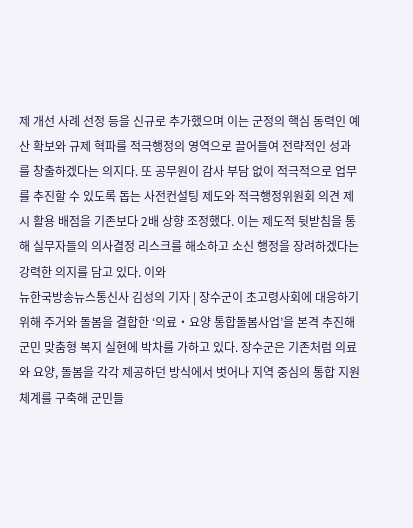제 개선 사례 선정 등을 신규로 추가했으며 이는 군정의 핵심 동력인 예산 확보와 규제 혁파를 적극행정의 영역으로 끌어들여 전략적인 성과를 창출하겠다는 의지다. 또 공무원이 감사 부담 없이 적극적으로 업무를 추진할 수 있도록 돕는 사전컨설팅 제도와 적극행정위원회 의견 제시 활용 배점을 기존보다 2배 상향 조정했다. 이는 제도적 뒷받침을 통해 실무자들의 의사결정 리스크를 해소하고 소신 행정을 장려하겠다는 강력한 의지를 담고 있다. 이와
뉴한국방송뉴스통신사 김성의 기자 | 장수군이 초고령사회에 대응하기 위해 주거와 돌봄을 결합한 ‘의료‧요양 통합돌봄사업’을 본격 추진해 군민 맞춤형 복지 실현에 박차를 가하고 있다. 장수군은 기존처럼 의료와 요양, 돌봄을 각각 제공하던 방식에서 벗어나 지역 중심의 통합 지원 체계를 구축해 군민들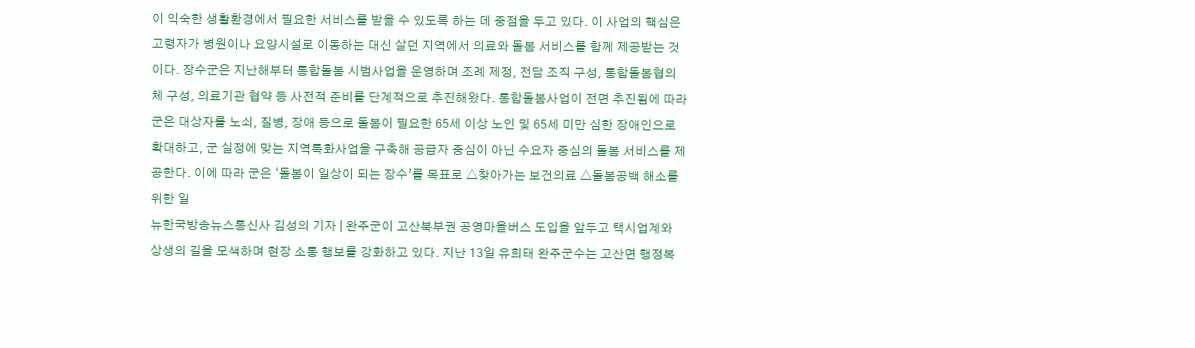이 익숙한 생활환경에서 필요한 서비스를 받을 수 있도록 하는 데 중점을 두고 있다. 이 사업의 핵심은 고령자가 병원이나 요양시설로 이동하는 대신 살던 지역에서 의료와 돌봄 서비스를 함께 제공받는 것이다. 장수군은 지난해부터 통합돌봄 시범사업을 운영하며 조례 제정, 전담 조직 구성, 통합돌봄협의체 구성, 의료기관 협약 등 사전적 준비를 단계적으로 추진해왔다. 통합돌봄사업이 전면 추진됨에 따라 군은 대상자를 노쇠, 질병, 장애 등으로 돌봄이 필요한 65세 이상 노인 및 65세 미만 심한 장애인으로 확대하고, 군 실정에 맞는 지역특화사업을 구축해 공급자 중심이 아닌 수요자 중심의 돌봄 서비스를 제공한다. 이에 따라 군은 ‘돌봄이 일상이 되는 장수’를 목표로 △찾아가는 보건의료 △돌봄공백 해소를 위한 일
뉴한국방송뉴스통신사 김성의 기자 | 완주군이 고산북부권 공영마을버스 도입을 앞두고 택시업계와 상생의 길을 모색하며 현장 소통 행보를 강화하고 있다. 지난 13일 유희태 완주군수는 고산면 행정복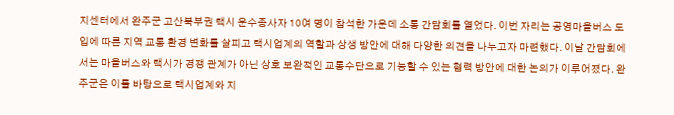지센터에서 완주군 고산북부권 택시 운수종사자 10여 명이 참석한 가운데 소통 간담회를 열었다. 이번 자리는 공영마을버스 도입에 따른 지역 교통 환경 변화를 살피고 택시업계의 역할과 상생 방안에 대해 다양한 의견을 나누고자 마련했다. 이날 간담회에서는 마을버스와 택시가 경쟁 관계가 아닌 상호 보완적인 교통수단으로 기능할 수 있는 협력 방안에 대한 논의가 이루어졌다. 완 주군은 이를 바탕으로 택시업계와 지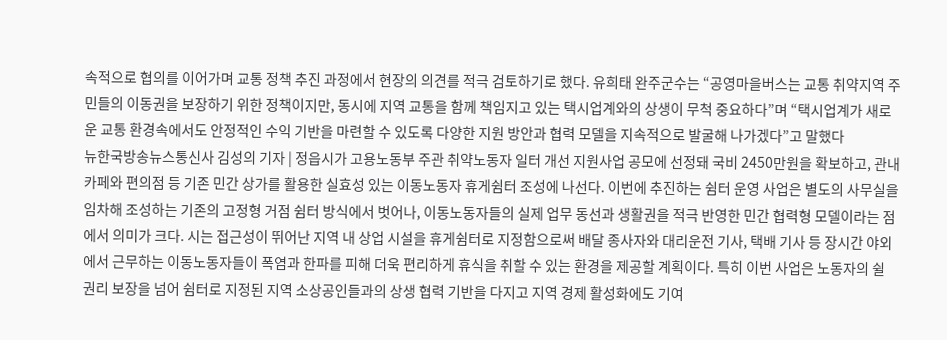속적으로 협의를 이어가며 교통 정책 추진 과정에서 현장의 의견를 적극 검토하기로 했다. 유희태 완주군수는 “공영마을버스는 교통 취약지역 주민들의 이동권을 보장하기 위한 정책이지만, 동시에 지역 교통을 함께 책임지고 있는 택시업계와의 상생이 무척 중요하다”며 “택시업계가 새로운 교통 환경속에서도 안정적인 수익 기반을 마련할 수 있도록 다양한 지원 방안과 협력 모델을 지속적으로 발굴해 나가겠다”고 말했다
뉴한국방송뉴스통신사 김성의 기자 | 정읍시가 고용노동부 주관 취약노동자 일터 개선 지원사업 공모에 선정돼 국비 2450만원을 확보하고, 관내 카페와 편의점 등 기존 민간 상가를 활용한 실효성 있는 이동노동자 휴게쉼터 조성에 나선다. 이번에 추진하는 쉼터 운영 사업은 별도의 사무실을 임차해 조성하는 기존의 고정형 거점 쉼터 방식에서 벗어나, 이동노동자들의 실제 업무 동선과 생활권을 적극 반영한 민간 협력형 모델이라는 점에서 의미가 크다. 시는 접근성이 뛰어난 지역 내 상업 시설을 휴게쉼터로 지정함으로써 배달 종사자와 대리운전 기사, 택배 기사 등 장시간 야외에서 근무하는 이동노동자들이 폭염과 한파를 피해 더욱 편리하게 휴식을 취할 수 있는 환경을 제공할 계획이다. 특히 이번 사업은 노동자의 쉴 권리 보장을 넘어 쉼터로 지정된 지역 소상공인들과의 상생 협력 기반을 다지고 지역 경제 활성화에도 기여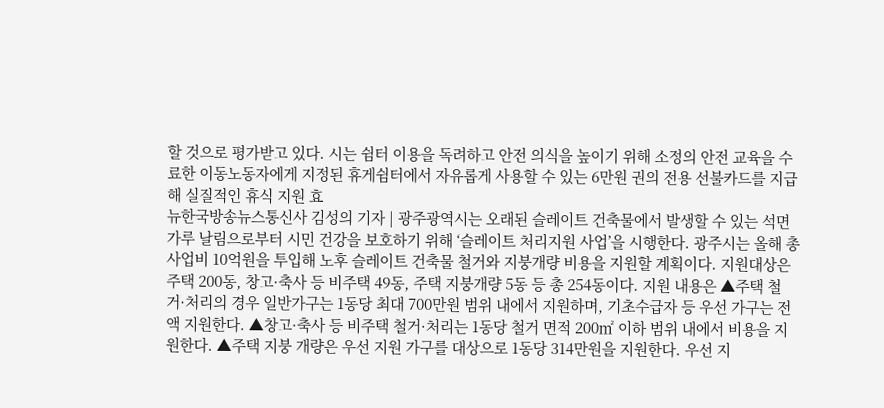할 것으로 평가받고 있다. 시는 쉼터 이용을 독려하고 안전 의식을 높이기 위해 소정의 안전 교육을 수료한 이동노동자에게 지정된 휴게쉼터에서 자유롭게 사용할 수 있는 6만원 권의 전용 선불카드를 지급해 실질적인 휴식 지원 효
뉴한국방송뉴스통신사 김성의 기자 | 광주광역시는 오래된 슬레이트 건축물에서 발생할 수 있는 석면가루 날림으로부터 시민 건강을 보호하기 위해 ‘슬레이트 처리지원 사업’을 시행한다. 광주시는 올해 총 사업비 10억원을 투입해 노후 슬레이트 건축물 철거와 지붕개량 비용을 지원할 계획이다. 지원대상은 주택 200동, 창고·축사 등 비주택 49동, 주택 지붕개량 5동 등 총 254동이다. 지원 내용은 ▲주택 철거·처리의 경우 일반가구는 1동당 최대 700만원 범위 내에서 지원하며, 기초수급자 등 우선 가구는 전액 지원한다. ▲창고·축사 등 비주택 철거·처리는 1동당 철거 면적 200㎡ 이하 범위 내에서 비용을 지원한다. ▲주택 지붕 개량은 우선 지원 가구를 대상으로 1동당 314만원을 지원한다. 우선 지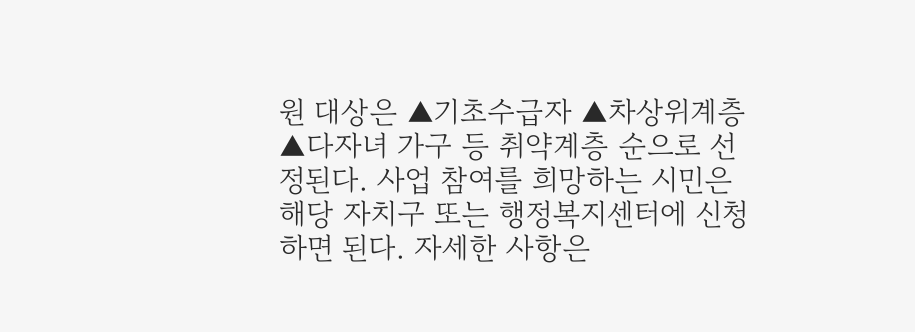원 대상은 ▲기초수급자 ▲차상위계층 ▲다자녀 가구 등 취약계층 순으로 선정된다. 사업 참여를 희망하는 시민은 해당 자치구 또는 행정복지센터에 신청하면 된다. 자세한 사항은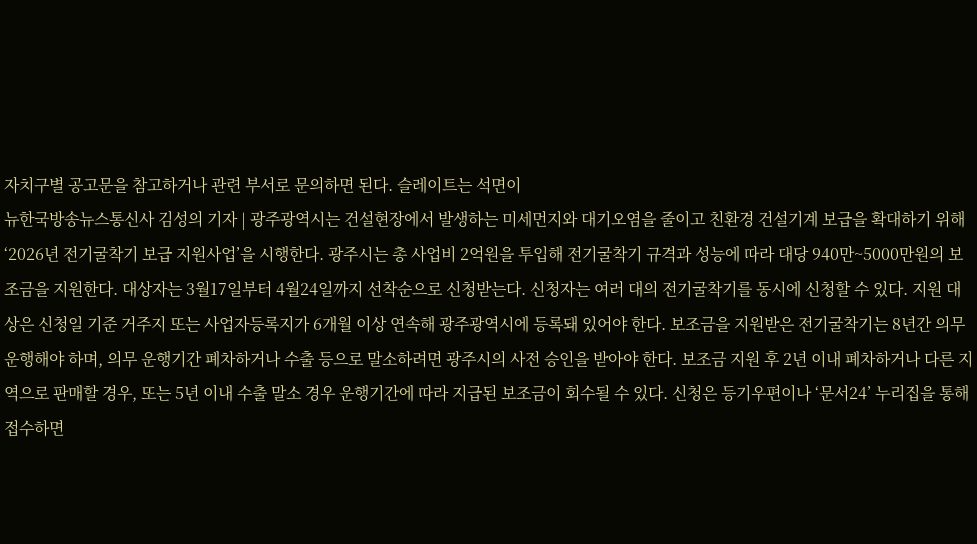자치구별 공고문을 참고하거나 관련 부서로 문의하면 된다. 슬레이트는 석면이
뉴한국방송뉴스통신사 김성의 기자 | 광주광역시는 건설현장에서 발생하는 미세먼지와 대기오염을 줄이고 친환경 건설기계 보급을 확대하기 위해 ‘2026년 전기굴착기 보급 지원사업’을 시행한다. 광주시는 총 사업비 2억원을 투입해 전기굴착기 규격과 성능에 따라 대당 940만~5000만원의 보조금을 지원한다. 대상자는 3월17일부터 4월24일까지 선착순으로 신청받는다. 신청자는 여러 대의 전기굴착기를 동시에 신청할 수 있다. 지원 대상은 신청일 기준 거주지 또는 사업자등록지가 6개월 이상 연속해 광주광역시에 등록돼 있어야 한다. 보조금을 지원받은 전기굴착기는 8년간 의무 운행해야 하며, 의무 운행기간 폐차하거나 수출 등으로 말소하려면 광주시의 사전 승인을 받아야 한다. 보조금 지원 후 2년 이내 폐차하거나 다른 지역으로 판매할 경우, 또는 5년 이내 수출 말소 경우 운행기간에 따라 지급된 보조금이 회수될 수 있다. 신청은 등기우편이나 ‘문서24’ 누리집을 통해 접수하면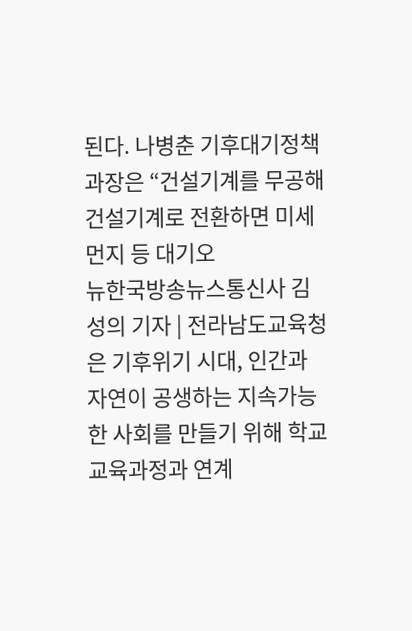된다. 나병춘 기후대기정책과장은 “건설기계를 무공해 건설기계로 전환하면 미세먼지 등 대기오
뉴한국방송뉴스통신사 김성의 기자 | 전라남도교육청은 기후위기 시대, 인간과 자연이 공생하는 지속가능한 사회를 만들기 위해 학교 교육과정과 연계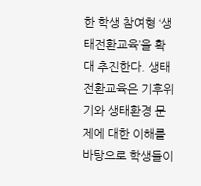한 학생 참여형 ‘생태전환교육’을 확대 추진한다. 생태전환교육은 기후위기와 생태환경 문제에 대한 이해를 바탕으로 학생들이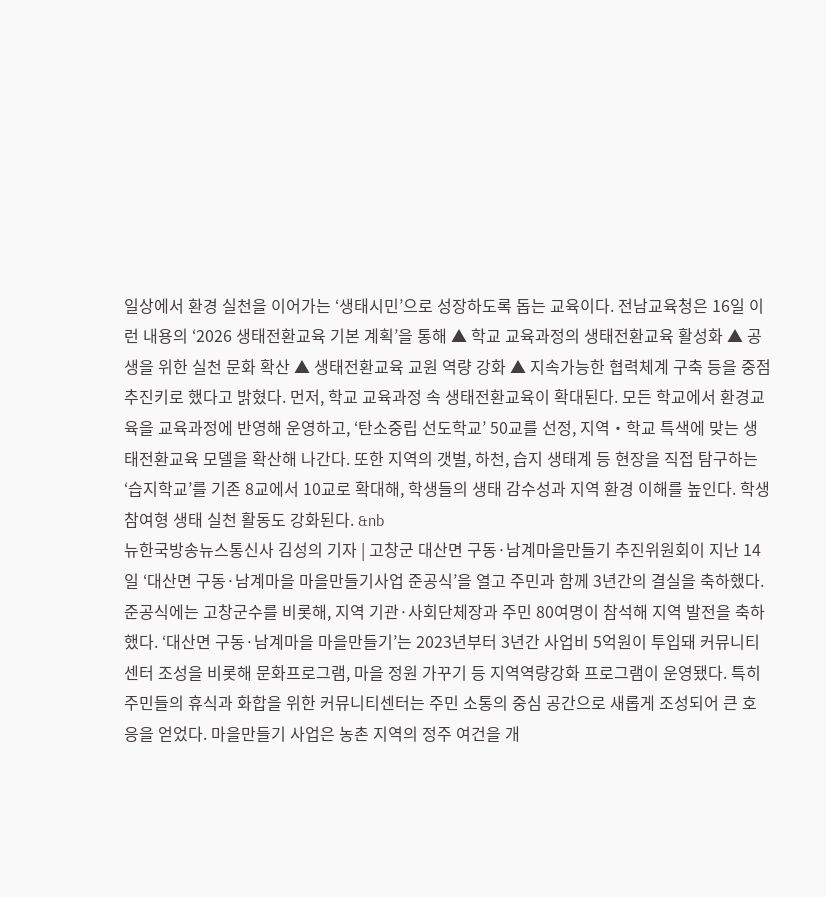일상에서 환경 실천을 이어가는 ‘생태시민’으로 성장하도록 돕는 교육이다. 전남교육청은 16일 이런 내용의 ‘2026 생태전환교육 기본 계획’을 통해 ▲ 학교 교육과정의 생태전환교육 활성화 ▲ 공생을 위한 실천 문화 확산 ▲ 생태전환교육 교원 역량 강화 ▲ 지속가능한 협력체계 구축 등을 중점 추진키로 했다고 밝혔다. 먼저, 학교 교육과정 속 생태전환교육이 확대된다. 모든 학교에서 환경교육을 교육과정에 반영해 운영하고, ‘탄소중립 선도학교’ 50교를 선정, 지역‧학교 특색에 맞는 생태전환교육 모델을 확산해 나간다. 또한 지역의 갯벌, 하천, 습지 생태계 등 현장을 직접 탐구하는 ‘습지학교’를 기존 8교에서 10교로 확대해, 학생들의 생태 감수성과 지역 환경 이해를 높인다. 학생 참여형 생태 실천 활동도 강화된다. &nb
뉴한국방송뉴스통신사 김성의 기자 | 고창군 대산면 구동·남계마을만들기 추진위원회이 지난 14일 ‘대산면 구동·남계마을 마을만들기사업 준공식’을 열고 주민과 함께 3년간의 결실을 축하했다. 준공식에는 고창군수를 비롯해, 지역 기관·사회단체장과 주민 80여명이 참석해 지역 발전을 축하했다. ‘대산면 구동·남계마을 마을만들기’는 2023년부터 3년간 사업비 5억원이 투입돼 커뮤니티센터 조성을 비롯해 문화프로그램, 마을 정원 가꾸기 등 지역역량강화 프로그램이 운영됐다. 특히 주민들의 휴식과 화합을 위한 커뮤니티센터는 주민 소통의 중심 공간으로 새롭게 조성되어 큰 호응을 얻었다. 마을만들기 사업은 농촌 지역의 정주 여건을 개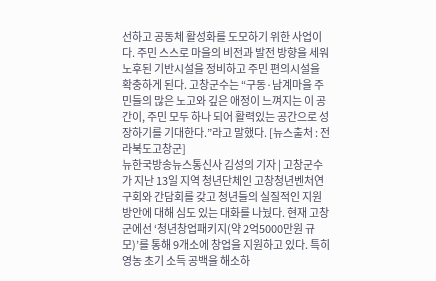선하고 공동체 활성화를 도모하기 위한 사업이다. 주민 스스로 마을의 비전과 발전 방향을 세워 노후된 기반시설을 정비하고 주민 편의시설을 확충하게 된다. 고창군수는 “구동·남계마을 주민들의 많은 노고와 깊은 애정이 느껴지는 이 공간이, 주민 모두 하나 되어 활력있는 공간으로 성장하기를 기대한다.”라고 말했다. [뉴스출처 : 전라북도고창군]
뉴한국방송뉴스통신사 김성의 기자 | 고창군수가 지난 13일 지역 청년단체인 고창청년벤처연구회와 간담회를 갖고 청년들의 실질적인 지원 방안에 대해 심도 있는 대화를 나눴다. 현재 고창군에선 ‘청년창업패키지(약 2억5000만원 규모)’를 통해 9개소에 창업을 지원하고 있다. 특히 영농 초기 소득 공백을 해소하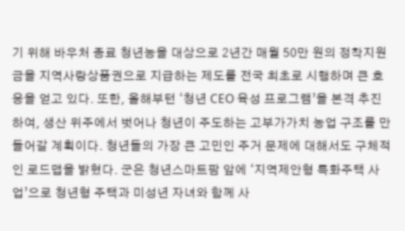기 위해 바우처 종료 청년농을 대상으로 2년간 매월 50만 원의 정착지원금을 지역사랑상품권으로 지급하는 제도를 전국 최초로 시행하며 큰 호응을 얻고 있다. 또한, 올해부턴 ‘청년 CEO 육성 프로그램’을 본격 추진하여, 생산 위주에서 벗어나 청년이 주도하는 고부가가치 농업 구조를 만들어갈 계획이다. 청년들의 가장 큰 고민인 주거 문제에 대해서도 구체적인 로드맵을 밝혔다. 군은 청년스마트팜 앞에 ‘지역제안형 특화주택 사업’으로 청년형 주택과 미성년 자녀와 함께 사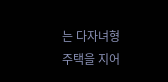는 다자녀형 주택을 지어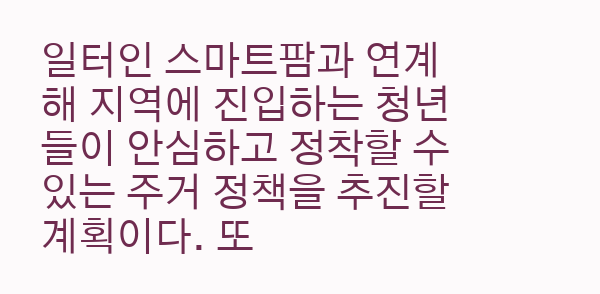일터인 스마트팜과 연계해 지역에 진입하는 청년들이 안심하고 정착할 수 있는 주거 정책을 추진할 계획이다. 또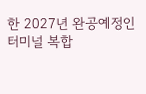한 2027년 완공예정인 터미널 복합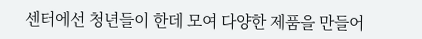센터에선 청년들이 한데 모여 다양한 제품을 만들어